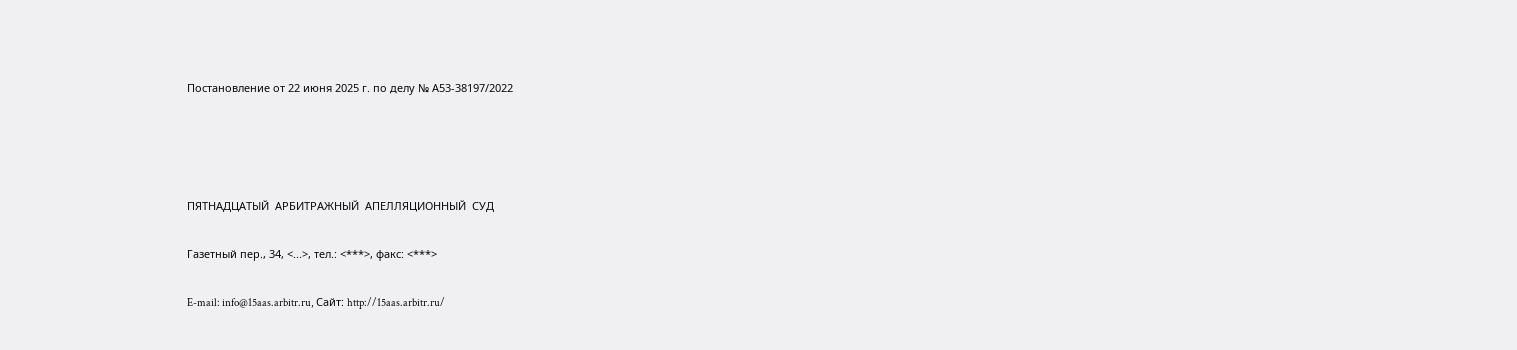Постановление от 22 июня 2025 г. по делу № А53-38197/2022




ПЯТНАДЦАТЫЙ  АРБИТРАЖНЫЙ  АПЕЛЛЯЦИОННЫЙ  СУД

Газетный пер., 34, <...>, тел.: <***>, факс: <***>

E-mail: info@15aas.arbitr.ru, Сайт: http://15aas.arbitr.ru/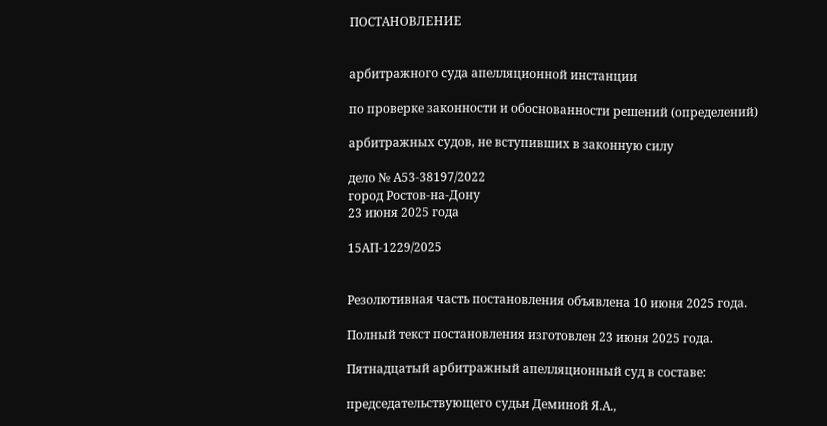ПОСТАНОВЛЕНИЕ


арбитражного суда апелляционной инстанции

по проверке законности и обоснованности решений (определений)

арбитражных судов, не вступивших в законную силу

дело № А53-38197/2022
город Ростов-на-Дону
23 июня 2025 года

15АП-1229/2025


Резолютивная часть постановления объявлена 10 июня 2025 года.

Полный текст постановления изготовлен 23 июня 2025 года.

Пятнадцатый арбитражный апелляционный суд в составе:

председательствующего судьи Деминой Я.А.,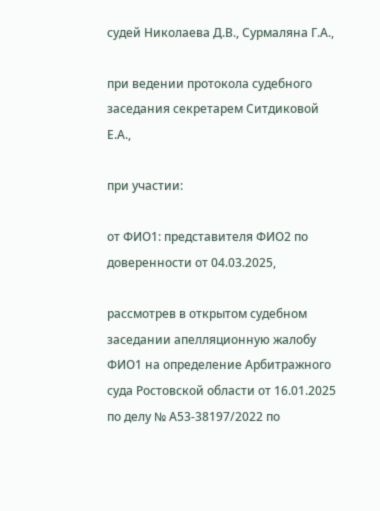судей Николаева Д.В., Сурмаляна Г.А.,

при ведении протокола судебного заседания секретарем Ситдиковой Е.А.,

при участии:

от ФИО1: представителя ФИО2 по доверенности от 04.03.2025,

рассмотрев в открытом судебном заседании апелляционную жалобу ФИО1 на определение Арбитражного суда Ростовской области от 16.01.2025 по делу № А53-38197/2022 по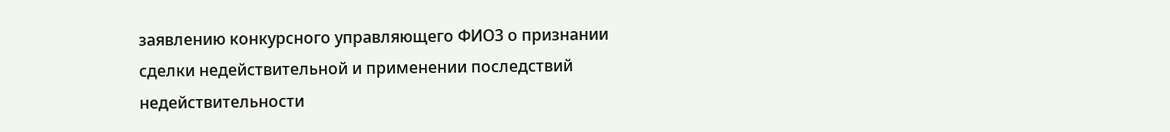заявлению конкурсного управляющего ФИО3 о признании сделки недействительной и применении последствий недействительности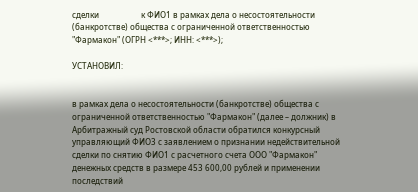сделки                     к ФИО1 в рамках дела о несостоятельности (банкротстве) общества с ограниченной ответственностью "Фармакон" (ОГРН <***>; ИНН: <***>);

УСТАНОВИЛ:


в рамках дела о несостоятельности (банкротстве) общества с ограниченной ответственностью "Фармакон" (далее – должник) в Арбитражный суд Ростовской области обратился конкурсный управляющий ФИО3 с заявлением о признании недействительной сделки по снятию ФИО1 с расчетного счета ООО "Фармакон" денежных средств в размере 453 600,00 рублей и применении последствий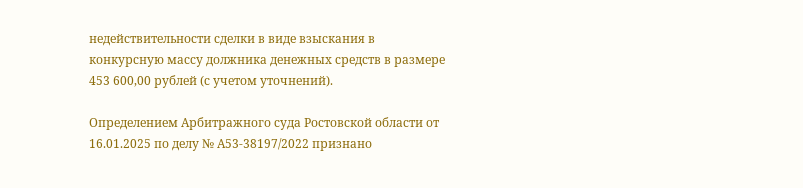недействительности сделки в виде взыскания в конкурсную массу должника денежных средств в размере 453 600,00 рублей (с учетом уточнений).

Определением Арбитражного суда Ростовской области от 16.01.2025 по делу № А53-38197/2022 признано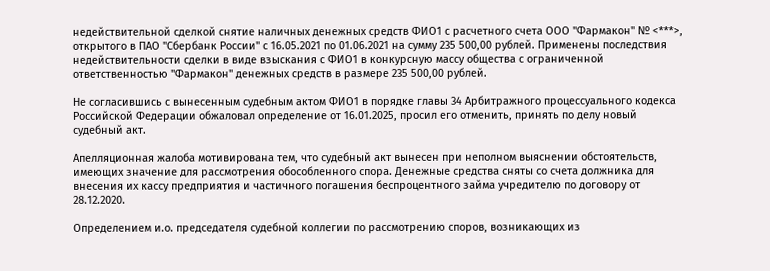недействительной сделкой снятие наличных денежных средств ФИО1 с расчетного счета ООО "Фармакон" № <***>, открытого в ПАО "Сбербанк России" с 16.05.2021 по 01.06.2021 на сумму 235 500,00 рублей. Применены последствия недействительности сделки в виде взыскания с ФИО1 в конкурсную массу общества с ограниченной ответственностью "Фармакон" денежных средств в размере 235 500,00 рублей.

Не согласившись с вынесенным судебным актом ФИО1 в порядке главы 34 Арбитражного процессуального кодекса Российской Федерации обжаловал определение от 16.01.2025, просил его отменить, принять по делу новый судебный акт.

Апелляционная жалоба мотивирована тем, что судебный акт вынесен при неполном выяснении обстоятельств, имеющих значение для рассмотрения обособленного спора. Денежные средства сняты со счета должника для внесения их кассу предприятия и частичного погашения беспроцентного займа учредителю по договору от 28.12.2020.

Определением и.о. председателя судебной коллегии по рассмотрению споров, возникающих из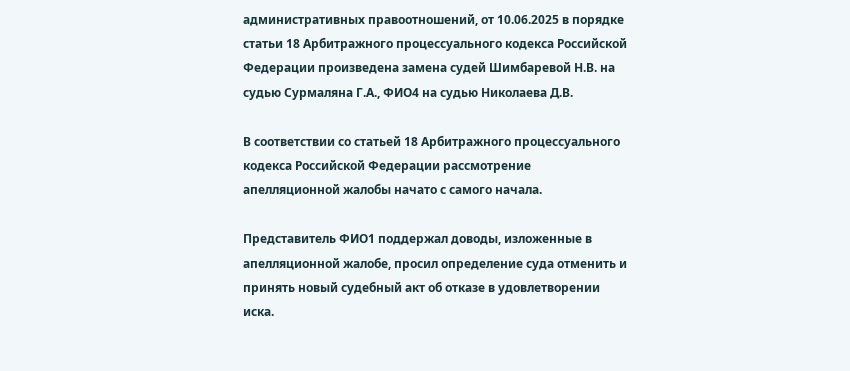административных правоотношений, от 10.06.2025 в порядке статьи 18 Арбитражного процессуального кодекса Российской Федерации произведена замена судей Шимбаревой Н.В. на судью Сурмаляна Г.А., ФИО4 на судью Николаева Д.В.

В соответствии со статьей 18 Арбитражного процессуального кодекса Российской Федерации рассмотрение апелляционной жалобы начато с самого начала.

Представитель ФИО1 поддержал доводы, изложенные в апелляционной жалобе, просил определение суда отменить и принять новый судебный акт об отказе в удовлетворении иска.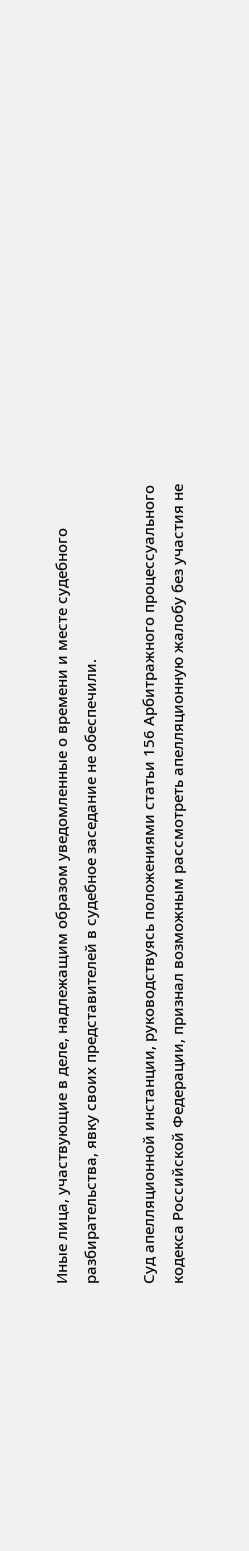Иные лица, участвующие в деле, надлежащим образом уведомленные о времени и месте судебного разбирательства, явку своих представителей в судебное заседание не обеспечили.

Суд апелляционной инстанции, руководствуясь положениями статьи 156 Арбитражного процессуального кодекса Российской Федерации, признал возможным рассмотреть апелляционную жалобу без участия не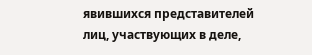явившихся представителей лиц, участвующих в деле,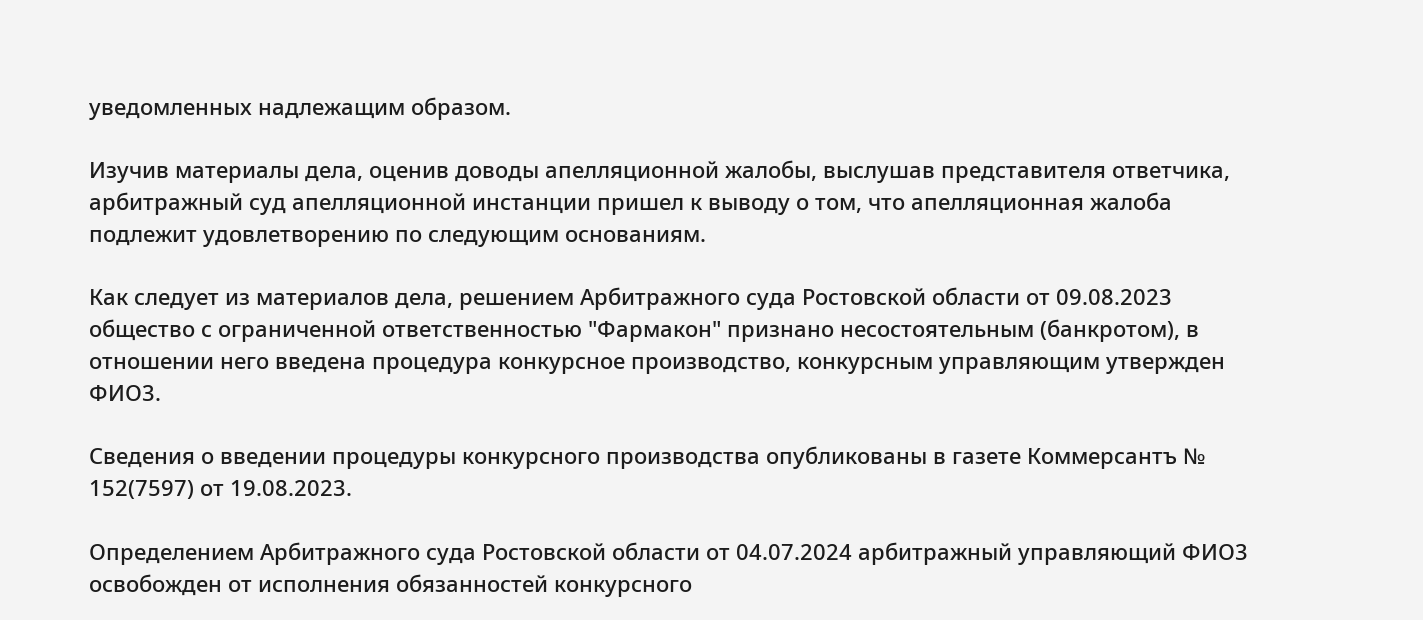уведомленных надлежащим образом.

Изучив материалы дела, оценив доводы апелляционной жалобы, выслушав представителя ответчика, арбитражный суд апелляционной инстанции пришел к выводу о том, что апелляционная жалоба подлежит удовлетворению по следующим основаниям.

Как следует из материалов дела, решением Арбитражного суда Ростовской области от 09.08.2023 общество с ограниченной ответственностью "Фармакон" признано несостоятельным (банкротом), в отношении него введена процедура конкурсное производство, конкурсным управляющим утвержден ФИО3.

Сведения о введении процедуры конкурсного производства опубликованы в газете Коммерсантъ № 152(7597) от 19.08.2023.

Определением Арбитражного суда Ростовской области от 04.07.2024 арбитражный управляющий ФИО3 освобожден от исполнения обязанностей конкурсного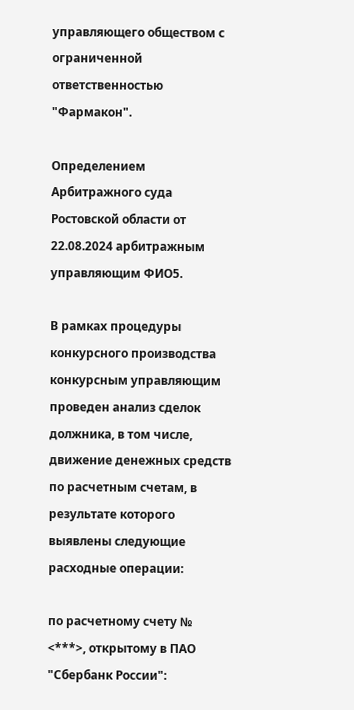управляющего обществом с ограниченной ответственностью "Фармакон".

Определением Арбитражного суда Ростовской области от 22.08.2024 арбитражным управляющим ФИО5.

В рамках процедуры конкурсного производства конкурсным управляющим проведен анализ сделок должника, в том числе, движение денежных средств по расчетным счетам, в результате которого выявлены следующие расходные операции:

по расчетному счету № <***>, открытому в ПАО "Сбербанк России":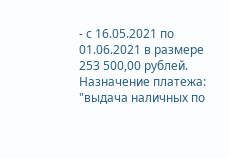- с 16.05.2021 по 01.06.2021 в размере 253 500,00 рублей. Назначение платежа: "выдача наличных по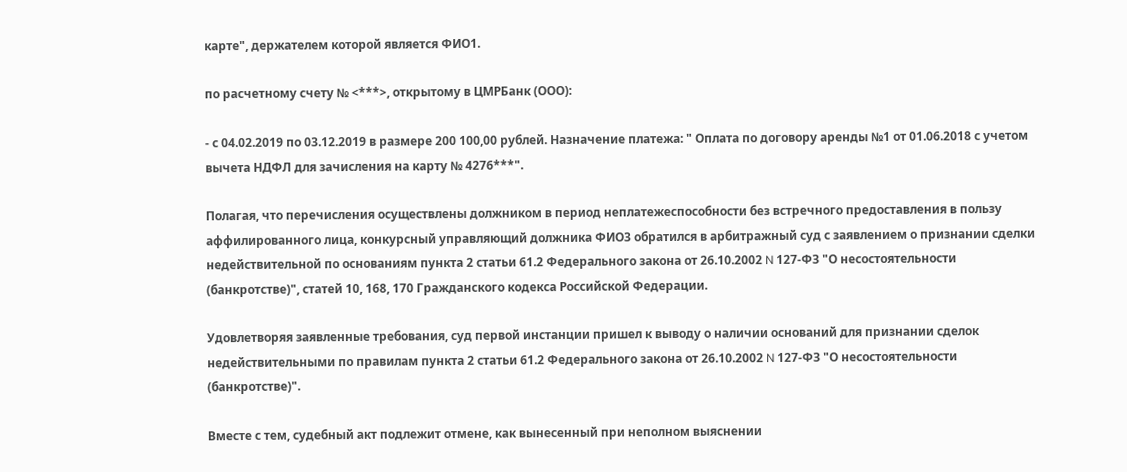карте", держателем которой является ФИО1.

по расчетному счету № <***>, открытому в ЦМРБанк (ООО):

- с 04.02.2019 по 03.12.2019 в размере 200 100,00 рублей. Назначение платежа: " Оплата по договору аренды №1 от 01.06.2018 с учетом вычета НДФЛ для зачисления на карту № 4276***".

Полагая, что перечисления осуществлены должником в период неплатежеспособности без встречного предоставления в пользу аффилированного лица, конкурсный управляющий должника ФИО3 обратился в арбитражный суд с заявлением о признании сделки недействительной по основаниям пункта 2 статьи 61.2 Федерального закона от 26.10.2002 N 127-ФЗ "О несостоятельности (банкротстве)", статей 10, 168, 170 Гражданского кодекса Российской Федерации.

Удовлетворяя заявленные требования, суд первой инстанции пришел к выводу о наличии оснований для признании сделок недействительными по правилам пункта 2 статьи 61.2 Федерального закона от 26.10.2002 N 127-ФЗ "О несостоятельности (банкротстве)".

Вместе с тем, судебный акт подлежит отмене, как вынесенный при неполном выяснении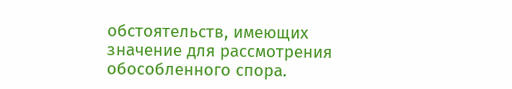обстоятельств, имеющих значение для рассмотрения обособленного спора.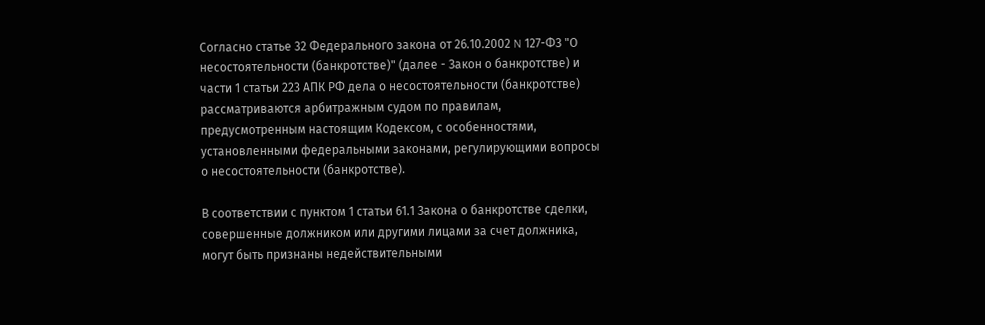Согласно статье 32 Федерального закона от 26.10.2002 N 127-ФЗ "О несостоятельности (банкротстве)" (далее - Закон о банкротстве) и части 1 статьи 223 АПК РФ дела о несостоятельности (банкротстве) рассматриваются арбитражным судом по правилам, предусмотренным настоящим Кодексом, с особенностями, установленными федеральными законами, регулирующими вопросы о несостоятельности (банкротстве).

В соответствии с пунктом 1 статьи 61.1 Закона о банкротстве сделки, совершенные должником или другими лицами за счет должника, могут быть признаны недействительными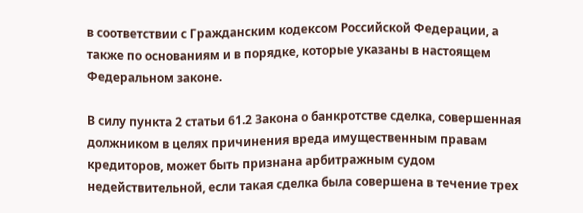в соответствии с Гражданским кодексом Российской Федерации, а также по основаниям и в порядке, которые указаны в настоящем Федеральном законе.

В силу пункта 2 статьи 61.2 Закона о банкротстве сделка, совершенная должником в целях причинения вреда имущественным правам кредиторов, может быть признана арбитражным судом недействительной, если такая сделка была совершена в течение трех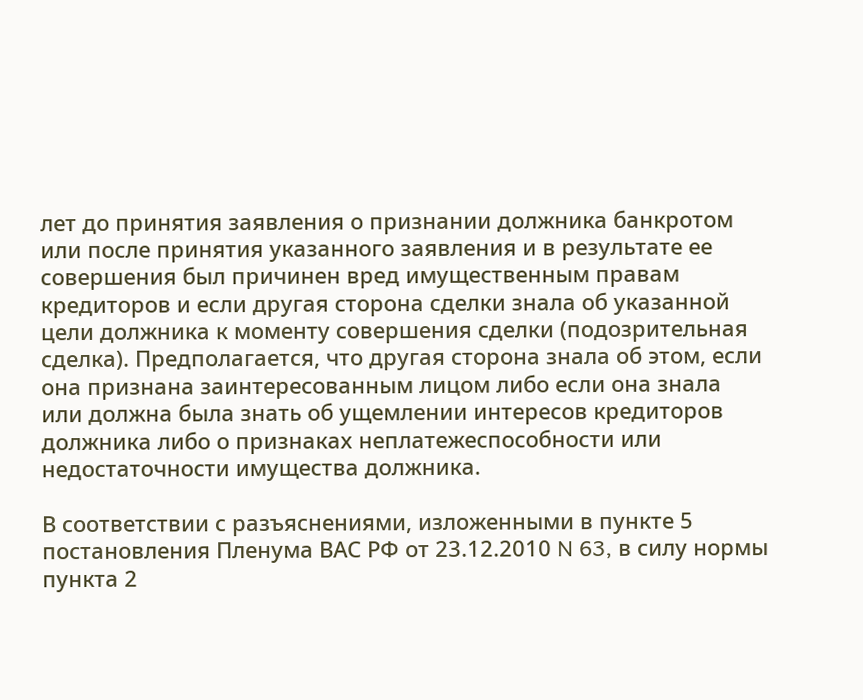лет до принятия заявления о признании должника банкротом или после принятия указанного заявления и в результате ее совершения был причинен вред имущественным правам кредиторов и если другая сторона сделки знала об указанной цели должника к моменту совершения сделки (подозрительная сделка). Предполагается, что другая сторона знала об этом, если она признана заинтересованным лицом либо если она знала или должна была знать об ущемлении интересов кредиторов должника либо о признаках неплатежеспособности или недостаточности имущества должника.

В соответствии с разъяснениями, изложенными в пункте 5 постановления Пленума ВАС РФ от 23.12.2010 N 63, в силу нормы пункта 2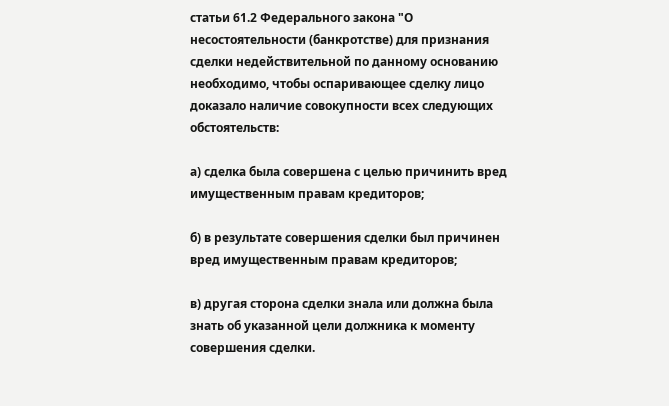статьи 61.2 Федерального закона "О несостоятельности (банкротстве) для признания сделки недействительной по данному основанию необходимо, чтобы оспаривающее сделку лицо доказало наличие совокупности всех следующих обстоятельств:

а) сделка была совершена с целью причинить вред имущественным правам кредиторов;

б) в результате совершения сделки был причинен вред имущественным правам кредиторов;

в) другая сторона сделки знала или должна была знать об указанной цели должника к моменту совершения сделки.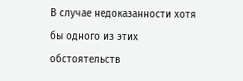В случае недоказанности хотя бы одного из этих обстоятельств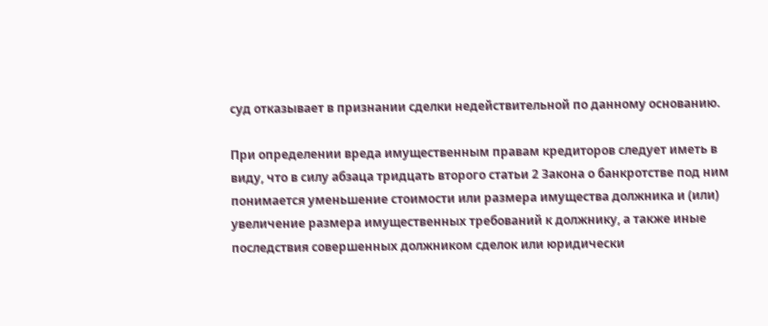суд отказывает в признании сделки недействительной по данному основанию.

При определении вреда имущественным правам кредиторов следует иметь в виду, что в силу абзаца тридцать второго статьи 2 Закона о банкротстве под ним понимается уменьшение стоимости или размера имущества должника и (или) увеличение размера имущественных требований к должнику, а также иные последствия совершенных должником сделок или юридически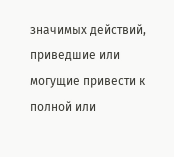значимых действий, приведшие или могущие привести к полной или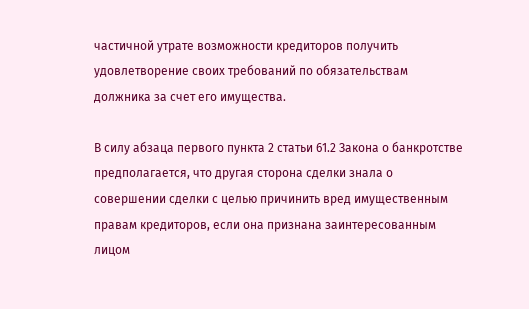частичной утрате возможности кредиторов получить удовлетворение своих требований по обязательствам должника за счет его имущества.

В силу абзаца первого пункта 2 статьи 61.2 Закона о банкротстве предполагается, что другая сторона сделки знала о совершении сделки с целью причинить вред имущественным правам кредиторов, если она признана заинтересованным лицом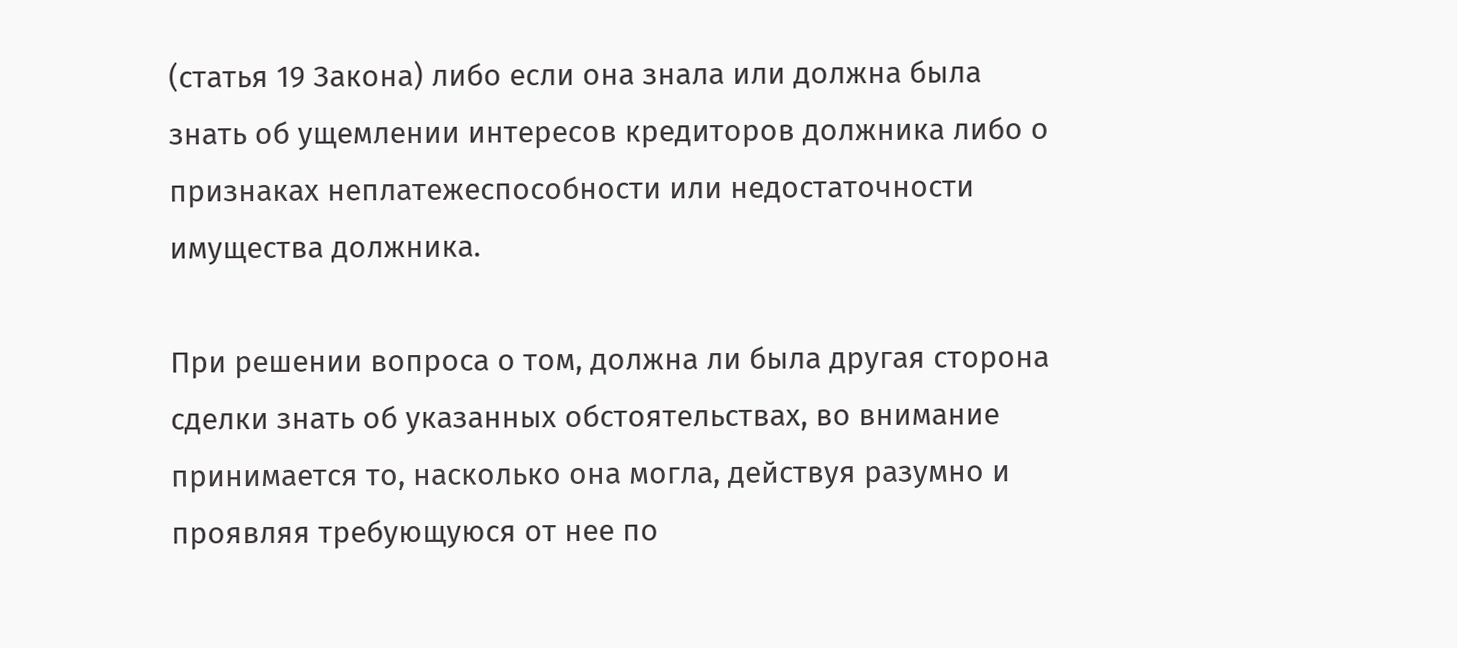(статья 19 Закона) либо если она знала или должна была знать об ущемлении интересов кредиторов должника либо о признаках неплатежеспособности или недостаточности имущества должника.

При решении вопроса о том, должна ли была другая сторона сделки знать об указанных обстоятельствах, во внимание принимается то, насколько она могла, действуя разумно и проявляя требующуюся от нее по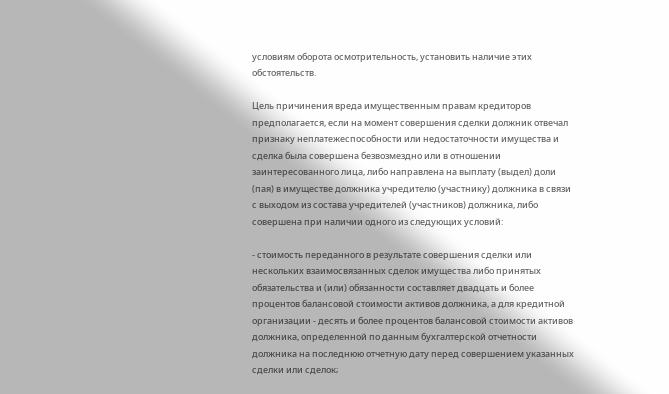условиям оборота осмотрительность, установить наличие этих обстоятельств.

Цель причинения вреда имущественным правам кредиторов предполагается, если на момент совершения сделки должник отвечал признаку неплатежеспособности или недостаточности имущества и сделка была совершена безвозмездно или в отношении заинтересованного лица, либо направлена на выплату (выдел) доли (пая) в имуществе должника учредителю (участнику) должника в связи с выходом из состава учредителей (участников) должника, либо совершена при наличии одного из следующих условий:

- стоимость переданного в результате совершения сделки или нескольких взаимосвязанных сделок имущества либо принятых обязательства и (или) обязанности составляет двадцать и более процентов балансовой стоимости активов должника, а для кредитной организации - десять и более процентов балансовой стоимости активов должника, определенной по данным бухгалтерской отчетности должника на последнюю отчетную дату перед совершением указанных сделки или сделок;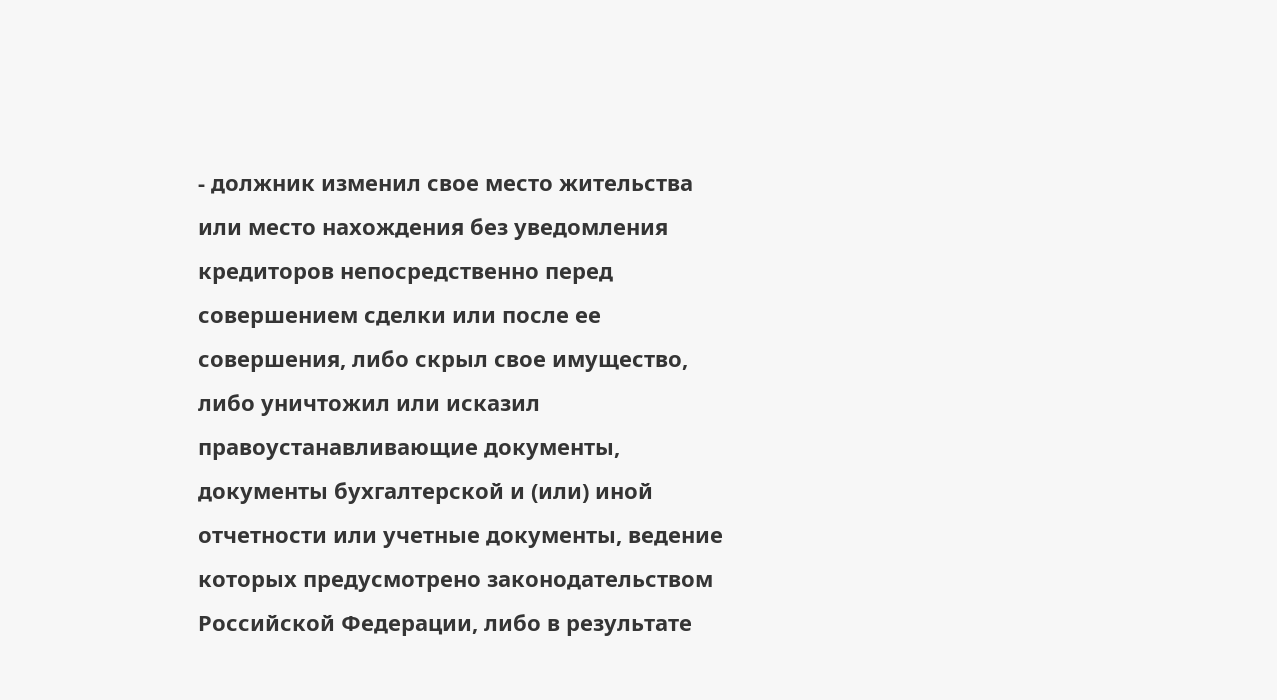- должник изменил свое место жительства или место нахождения без уведомления кредиторов непосредственно перед совершением сделки или после ее совершения, либо скрыл свое имущество, либо уничтожил или исказил правоустанавливающие документы, документы бухгалтерской и (или) иной отчетности или учетные документы, ведение которых предусмотрено законодательством Российской Федерации, либо в результате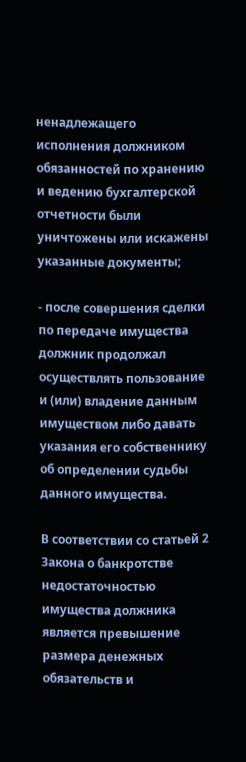ненадлежащего исполнения должником обязанностей по хранению и ведению бухгалтерской отчетности были уничтожены или искажены указанные документы;

- после совершения сделки по передаче имущества должник продолжал осуществлять пользование и (или) владение данным имуществом либо давать указания его собственнику об определении судьбы данного имущества.

В соответствии со статьей 2 Закона о банкротстве недостаточностью имущества должника является превышение размера денежных обязательств и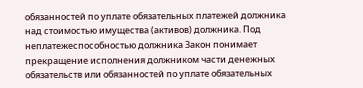обязанностей по уплате обязательных платежей должника над стоимостью имущества (активов) должника. Под неплатежеспособностью должника Закон понимает прекращение исполнения должником части денежных обязательств или обязанностей по уплате обязательных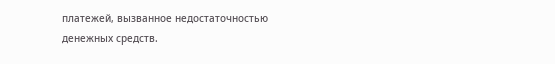платежей, вызванное недостаточностью денежных средств.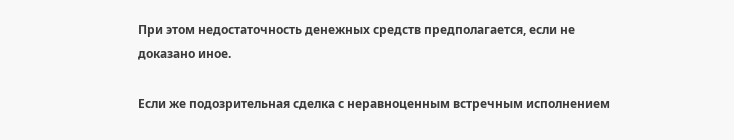При этом недостаточность денежных средств предполагается, если не доказано иное.

Если же подозрительная сделка с неравноценным встречным исполнением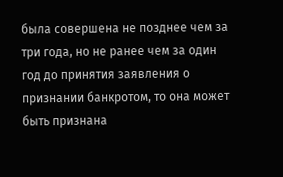была совершена не позднее чем за три года, но не ранее чем за один год до принятия заявления о признании банкротом, то она может быть признана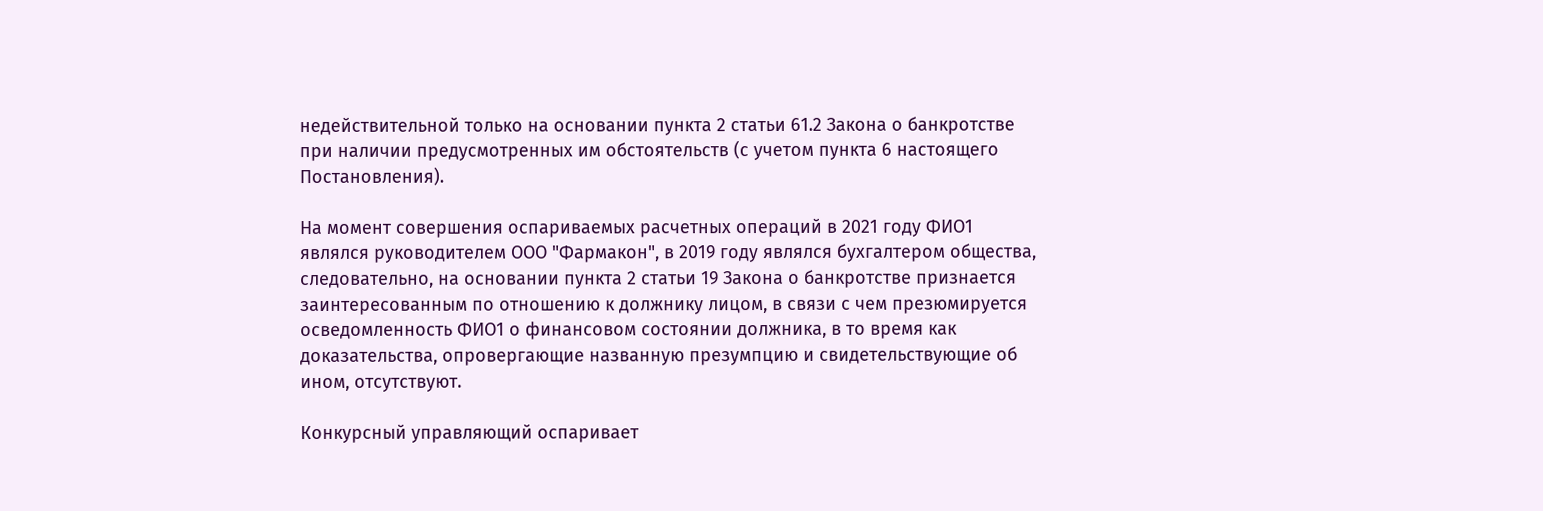недействительной только на основании пункта 2 статьи 61.2 Закона о банкротстве при наличии предусмотренных им обстоятельств (с учетом пункта 6 настоящего Постановления).

На момент совершения оспариваемых расчетных операций в 2021 году ФИО1 являлся руководителем ООО "Фармакон", в 2019 году являлся бухгалтером общества, следовательно, на основании пункта 2 статьи 19 Закона о банкротстве признается заинтересованным по отношению к должнику лицом, в связи с чем презюмируется осведомленность ФИО1 о финансовом состоянии должника, в то время как доказательства, опровергающие названную презумпцию и свидетельствующие об ином, отсутствуют.

Конкурсный управляющий оспаривает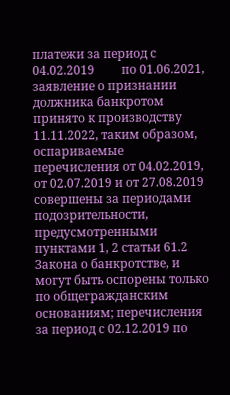платежи за период с 04.02.2019         по 01.06.2021, заявление о признании должника банкротом принято к производству 11.11.2022, таким образом, оспариваемые перечисления от 04.02.2019, от 02.07.2019 и от 27.08.2019 совершены за периодами подозрительности, предусмотренными пунктами 1, 2 статьи 61.2 Закона о банкротстве, и могут быть оспорены только по общегражданским основаниям; перечисления за период с 02.12.2019 по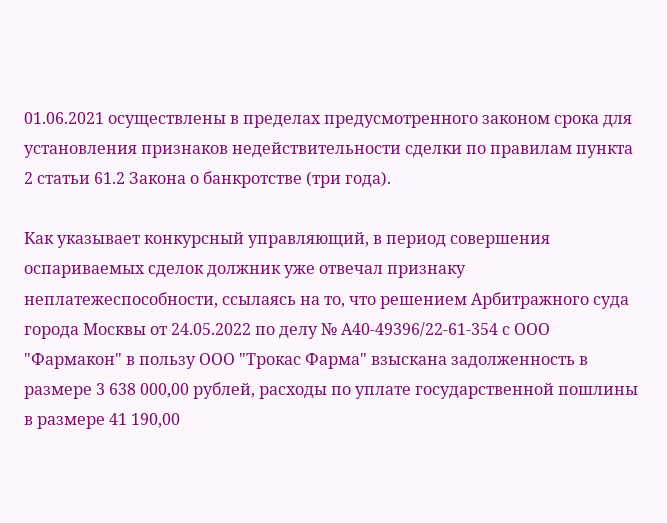01.06.2021 осуществлены в пределах предусмотренного законом срока для установления признаков недействительности сделки по правилам пункта 2 статьи 61.2 Закона о банкротстве (три года).

Как указывает конкурсный управляющий, в период совершения оспариваемых сделок должник уже отвечал признаку неплатежеспособности, ссылаясь на то, что решением Арбитражного суда города Москвы от 24.05.2022 по делу № А40-49396/22-61-354 с ООО "Фармакон" в пользу ООО "Трокас Фарма" взыскана задолженность в размере 3 638 000,00 рублей, расходы по уплате государственной пошлины в размере 41 190,00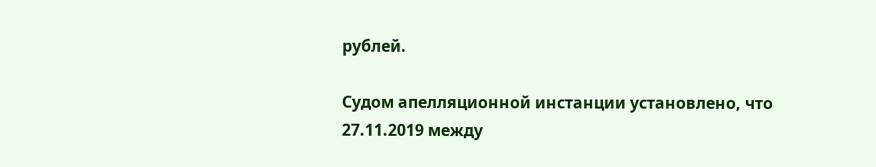рублей.

Судом апелляционной инстанции установлено, что 27.11.2019 между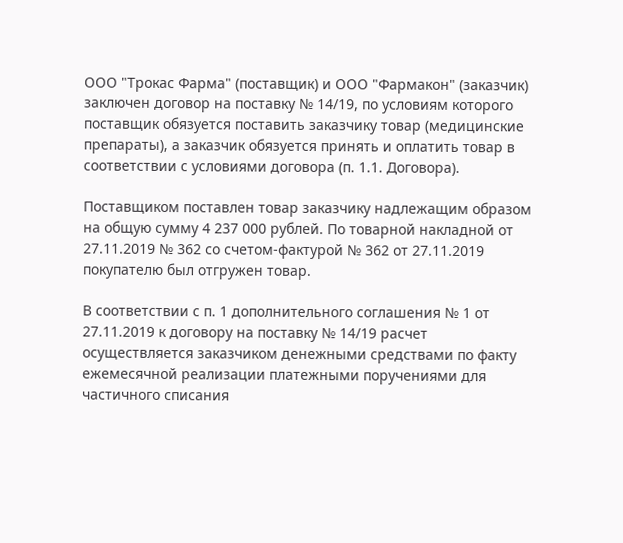ООО "Трокас Фарма" (поставщик) и ООО "Фармакон" (заказчик) заключен договор на поставку № 14/19, по условиям которого поставщик обязуется поставить заказчику товар (медицинские препараты), а заказчик обязуется принять и оплатить товар в соответствии с условиями договора (п. 1.1. Договора).

Поставщиком поставлен товар заказчику надлежащим образом на общую сумму 4 237 000 рублей. По товарной накладной от 27.11.2019 № 362 со счетом-фактурой № 362 от 27.11.2019 покупателю был отгружен товар.

В соответствии с п. 1 дополнительного соглашения № 1 от 27.11.2019 к договору на поставку № 14/19 расчет осуществляется заказчиком денежными средствами по факту ежемесячной реализации платежными поручениями для частичного списания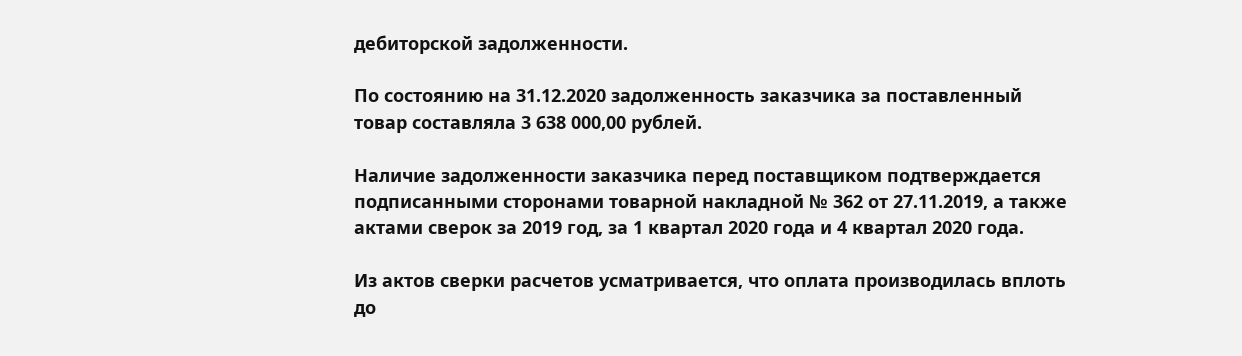дебиторской задолженности.

По состоянию на 31.12.2020 задолженность заказчика за поставленный товар составляла 3 638 000,00 рублей.

Наличие задолженности заказчика перед поставщиком подтверждается подписанными сторонами товарной накладной № 362 от 27.11.2019, а также актами сверок за 2019 год, за 1 квартал 2020 года и 4 квартал 2020 года.

Из актов сверки расчетов усматривается, что оплата производилась вплоть до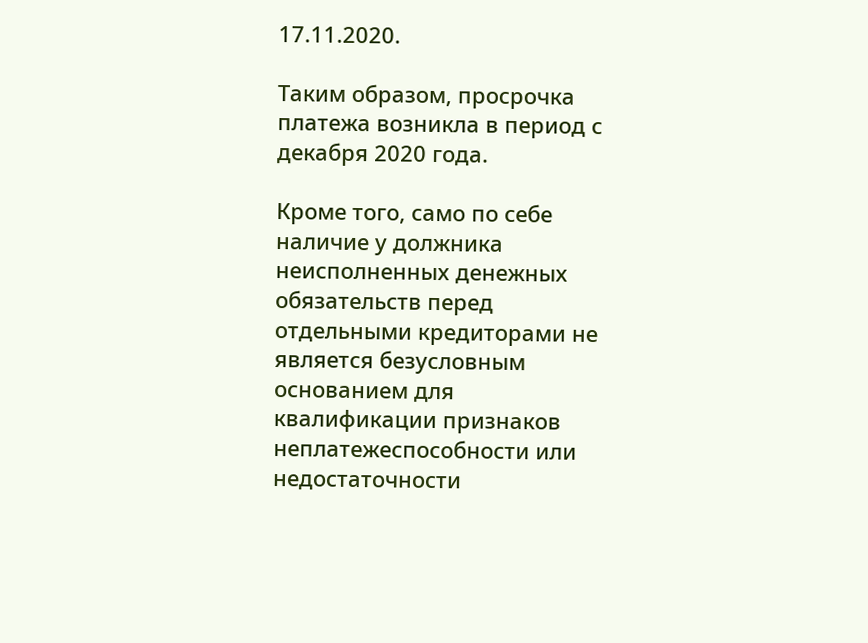17.11.2020.

Таким образом, просрочка платежа возникла в период с декабря 2020 года.

Кроме того, само по себе наличие у должника неисполненных денежных обязательств перед отдельными кредиторами не является безусловным основанием для квалификации признаков неплатежеспособности или недостаточности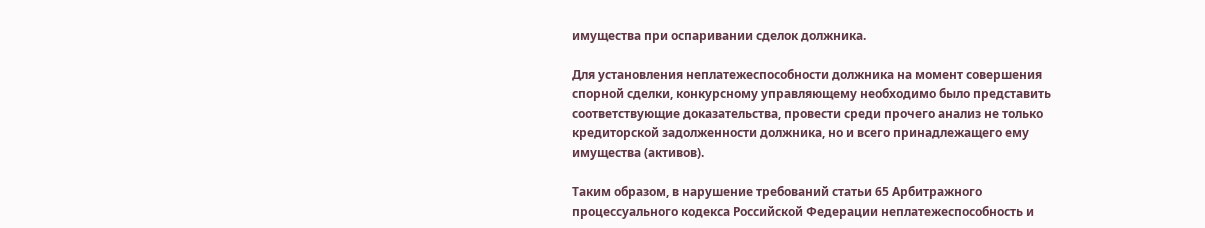имущества при оспаривании сделок должника.

Для установления неплатежеспособности должника на момент совершения спорной сделки, конкурсному управляющему необходимо было представить соответствующие доказательства, провести среди прочего анализ не только кредиторской задолженности должника, но и всего принадлежащего ему имущества (активов).

Таким образом, в нарушение требований статьи 65 Арбитражного процессуального кодекса Российской Федерации неплатежеспособность и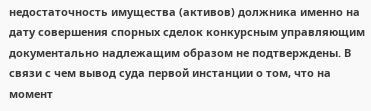недостаточность имущества (активов) должника именно на дату совершения спорных сделок конкурсным управляющим документально надлежащим образом не подтверждены. В связи с чем вывод суда первой инстанции о том, что на момент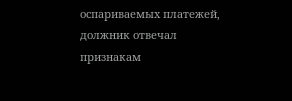оспариваемых платежей, должник отвечал признакам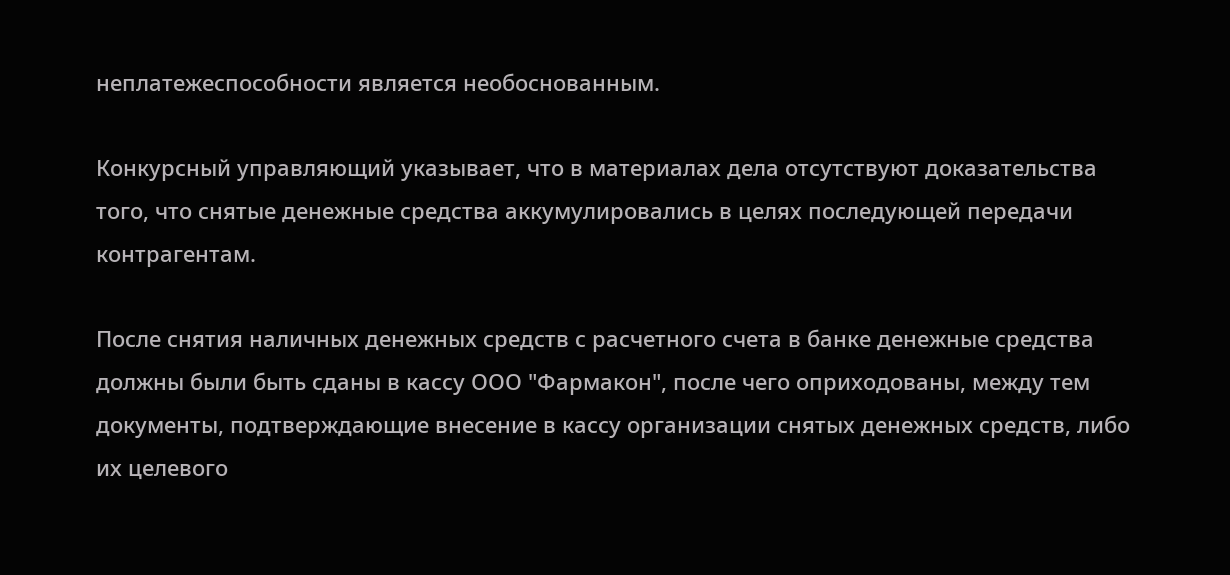неплатежеспособности является необоснованным.

Конкурсный управляющий указывает, что в материалах дела отсутствуют доказательства того, что снятые денежные средства аккумулировались в целях последующей передачи контрагентам.

После снятия наличных денежных средств с расчетного счета в банке денежные средства должны были быть сданы в кассу ООО "Фармакон", после чего оприходованы, между тем документы, подтверждающие внесение в кассу организации снятых денежных средств, либо их целевого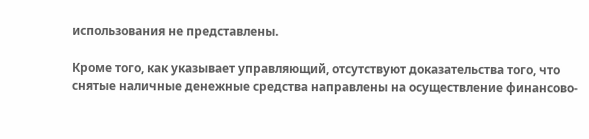использования не представлены.

Кроме того, как указывает управляющий, отсутствуют доказательства того, что снятые наличные денежные средства направлены на осуществление финансово-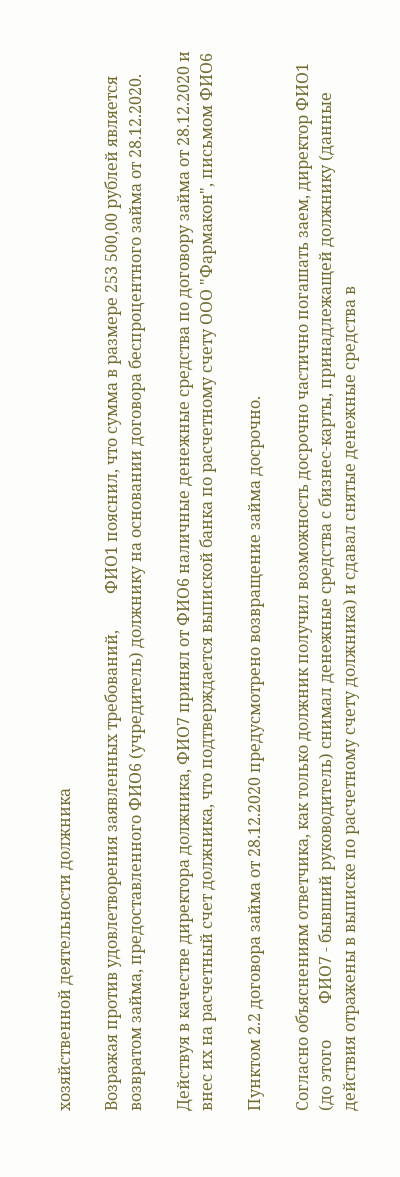хозяйственной деятельности должника

Возражая против удовлетворения заявленных требований,         ФИО1 пояснил, что сумма в размере 253 500,00 рублей является возвратом займа, предоставленного ФИО6 (учредитель) должнику на основании договора беспроцентного займа от 28.12.2020.

Действуя в качестве директора должника, ФИО7 принял от ФИО6 наличные денежные средства по договору займа от 28.12.2020 и внес их на расчетный счет должника, что подтверждается выпиской банка по расчетному счету ООО "Фармакон", письмом ФИО6

Пунктом 2.2 договора займа от 28.12.2020 предусмотрено возвращение займа досрочно.

Согласно объяснениям ответчика, как только должник получил возможность досрочно частично погашать заем, директор ФИО1 (до этого         ФИО7 - бывший руководитель) снимал денежные средства с бизнес-карты, принадлежащей должнику (данные действия отражены в выписке по расчетному счету должника) и сдавал снятые денежные средства в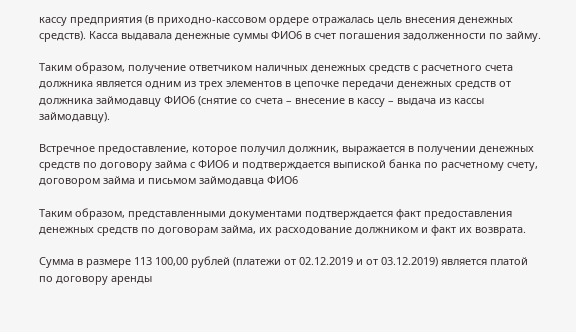кассу предприятия (в приходно-кассовом ордере отражалась цель внесения денежных средств). Касса выдавала денежные суммы ФИО6 в счет погашения задолженности по займу.

Таким образом, получение ответчиком наличных денежных средств с расчетного счета должника является одним из трех элементов в цепочке передачи денежных средств от должника займодавцу ФИО6 (снятие со счета – внесение в кассу – выдача из кассы займодавцу).

Встречное предоставление, которое получил должник, выражается в получении денежных средств по договору займа с ФИО6 и подтверждается выпиской банка по расчетному счету, договором займа и письмом займодавца ФИО6

Таким образом, представленными документами подтверждается факт предоставления денежных средств по договорам займа, их расходование должником и факт их возврата.

Сумма в размере 113 100,00 рублей (платежи от 02.12.2019 и от 03.12.2019) является платой по договору аренды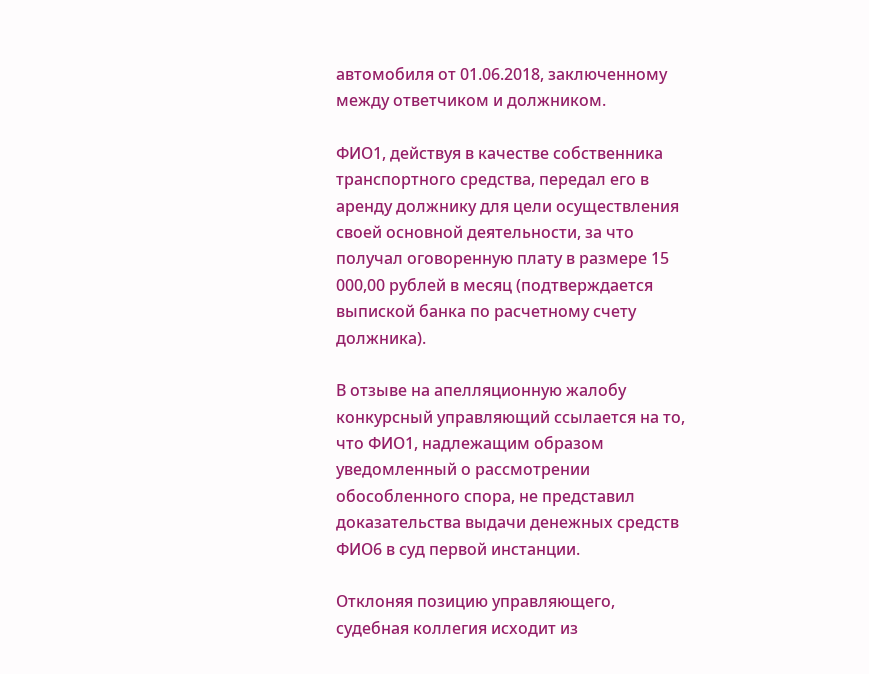автомобиля от 01.06.2018, заключенному между ответчиком и должником.

ФИО1, действуя в качестве собственника транспортного средства, передал его в аренду должнику для цели осуществления своей основной деятельности, за что получал оговоренную плату в размере 15 000,00 рублей в месяц (подтверждается выпиской банка по расчетному счету должника).

В отзыве на апелляционную жалобу конкурсный управляющий ссылается на то, что ФИО1, надлежащим образом уведомленный о рассмотрении обособленного спора, не представил доказательства выдачи денежных средств ФИО6 в суд первой инстанции.

Отклоняя позицию управляющего, судебная коллегия исходит из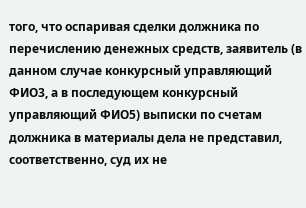того, что оспаривая сделки должника по перечислению денежных средств, заявитель (в данном случае конкурсный управляющий ФИО3, а в последующем конкурсный управляющий ФИО5) выписки по счетам должника в материалы дела не представил, соответственно, суд их не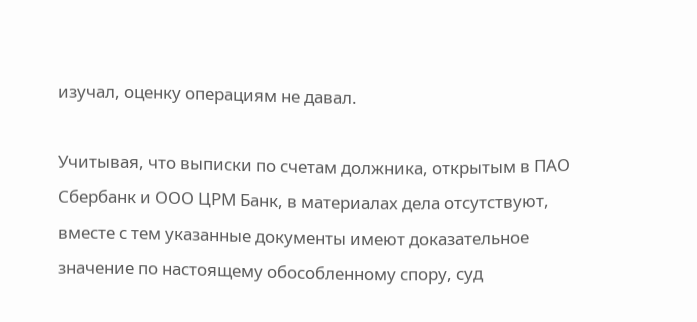изучал, оценку операциям не давал.

Учитывая, что выписки по счетам должника, открытым в ПАО Сбербанк и ООО ЦРМ Банк, в материалах дела отсутствуют, вместе с тем указанные документы имеют доказательное значение по настоящему обособленному спору, суд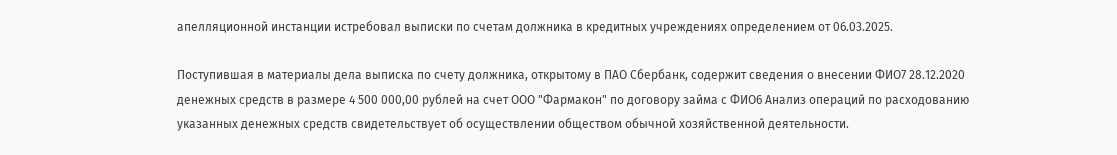апелляционной инстанции истребовал выписки по счетам должника в кредитных учреждениях определением от 06.03.2025.

Поступившая в материалы дела выписка по счету должника, открытому в ПАО Сбербанк, содержит сведения о внесении ФИО7 28.12.2020 денежных средств в размере 4 500 000,00 рублей на счет ООО "Фармакон" по договору займа с ФИО6 Анализ операций по расходованию указанных денежных средств свидетельствует об осуществлении обществом обычной хозяйственной деятельности.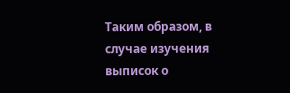Таким образом, в случае изучения выписок о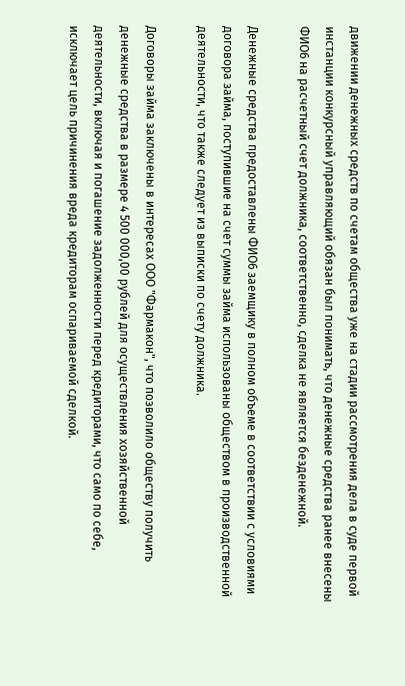движении денежных средств по счетам общества уже на стадии рассмотрения дела в суде первой инстанции конкурсный управляющий обязан был понимать, что денежные средства ранее внесены ФИО6 на расчетный счет должника, соответственно, сделка не является безденежной.

Денежные средства предоставлены ФИО6 заемщику в полном объеме в соответствии с условиями договора займа, поступившие на счет суммы займа использованы обществом в производственной деятельности, что также следует из выписки по счету должника.

Договоры займа заключены в интересах ООО "Фармакон", что позволило обществу получить денежные средства в размере 4 500 000,00 рублей для осуществления хозяйственной деятельности, включая и погашение задолженности перед кредиторами, что само по себе, исключает цель причинения вреда кредиторам оспариваемой сделкой.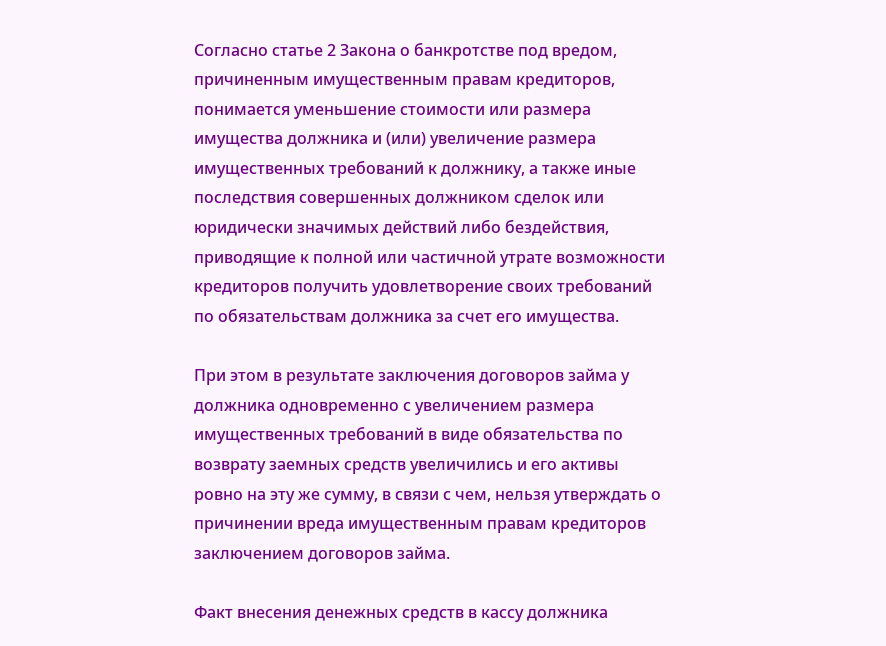Согласно статье 2 Закона о банкротстве под вредом, причиненным имущественным правам кредиторов, понимается уменьшение стоимости или размера имущества должника и (или) увеличение размера имущественных требований к должнику, а также иные последствия совершенных должником сделок или юридически значимых действий либо бездействия, приводящие к полной или частичной утрате возможности кредиторов получить удовлетворение своих требований по обязательствам должника за счет его имущества.

При этом в результате заключения договоров займа у должника одновременно с увеличением размера имущественных требований в виде обязательства по возврату заемных средств увеличились и его активы ровно на эту же сумму, в связи с чем, нельзя утверждать о причинении вреда имущественным правам кредиторов заключением договоров займа.

Факт внесения денежных средств в кассу должника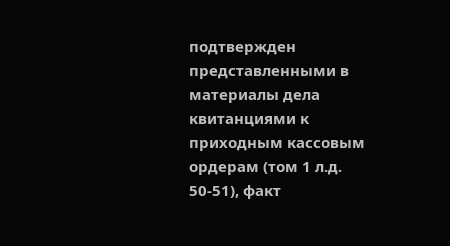подтвержден представленными в материалы дела квитанциями к приходным кассовым ордерам (том 1 л.д. 50-51), факт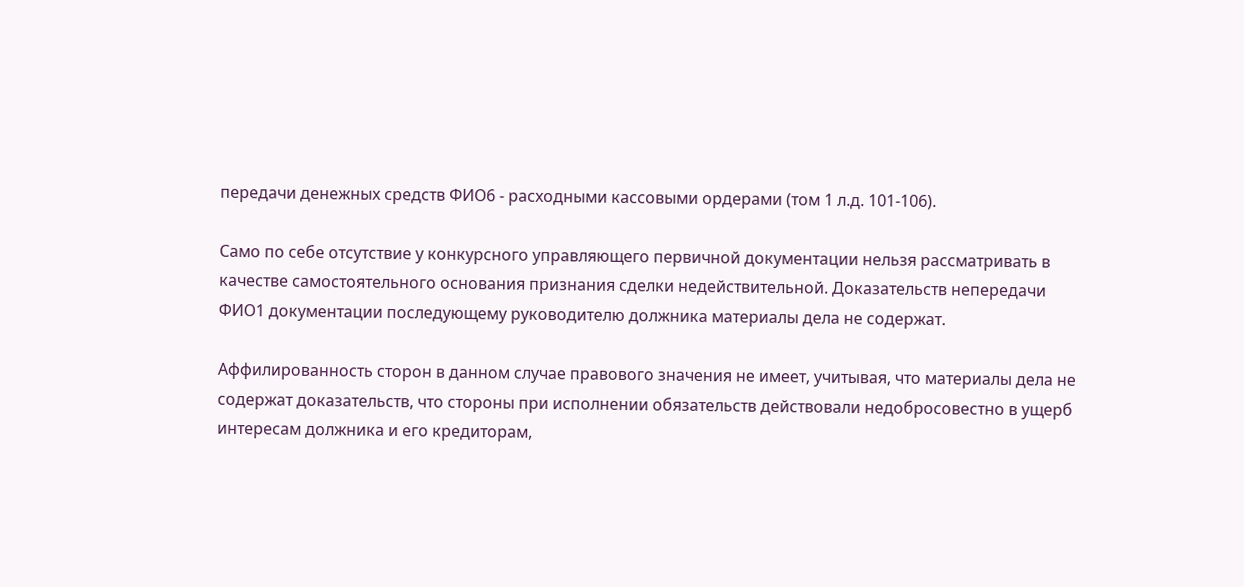передачи денежных средств ФИО6 - расходными кассовыми ордерами (том 1 л.д. 101-106).

Само по себе отсутствие у конкурсного управляющего первичной документации нельзя рассматривать в качестве самостоятельного основания признания сделки недействительной. Доказательств непередачи           ФИО1 документации последующему руководителю должника материалы дела не содержат.

Аффилированность сторон в данном случае правового значения не имеет, учитывая, что материалы дела не содержат доказательств, что стороны при исполнении обязательств действовали недобросовестно в ущерб интересам должника и его кредиторам,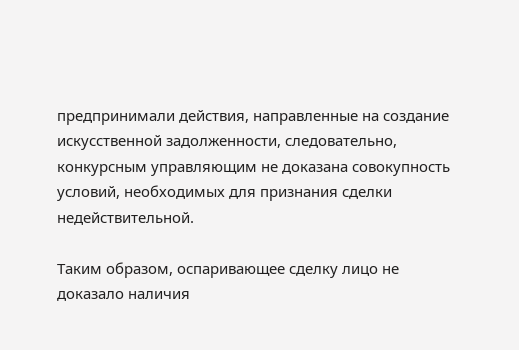предпринимали действия, направленные на создание искусственной задолженности, следовательно, конкурсным управляющим не доказана совокупность условий, необходимых для признания сделки недействительной.

Таким образом, оспаривающее сделку лицо не доказало наличия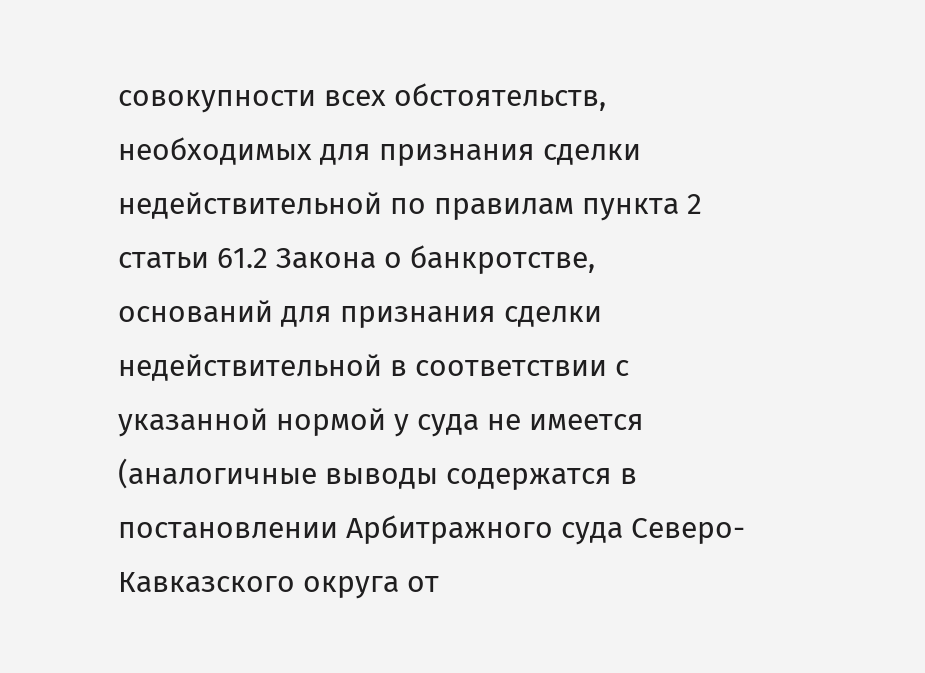совокупности всех обстоятельств, необходимых для признания сделки недействительной по правилам пункта 2 статьи 61.2 Закона о банкротстве, оснований для признания сделки недействительной в соответствии с указанной нормой у суда не имеется (аналогичные выводы содержатся в постановлении Арбитражного суда Северо-Кавказского округа от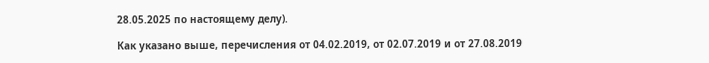28.05.2025 по настоящему делу).

Как указано выше, перечисления от 04.02.2019, от 02.07.2019 и от 27.08.2019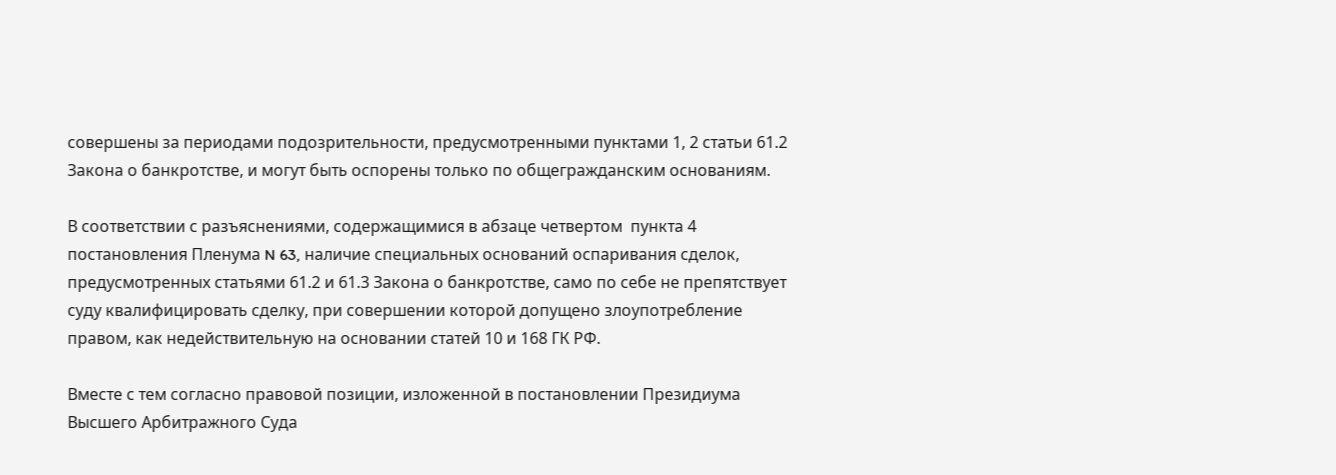совершены за периодами подозрительности, предусмотренными пунктами 1, 2 статьи 61.2 Закона о банкротстве, и могут быть оспорены только по общегражданским основаниям.

В соответствии с разъяснениями, содержащимися в абзаце четвертом  пункта 4 постановления Пленума N 63, наличие специальных оснований оспаривания сделок, предусмотренных статьями 61.2 и 61.3 Закона о банкротстве, само по себе не препятствует суду квалифицировать сделку, при совершении которой допущено злоупотребление правом, как недействительную на основании статей 10 и 168 ГК РФ.

Вместе с тем согласно правовой позиции, изложенной в постановлении Президиума Высшего Арбитражного Суда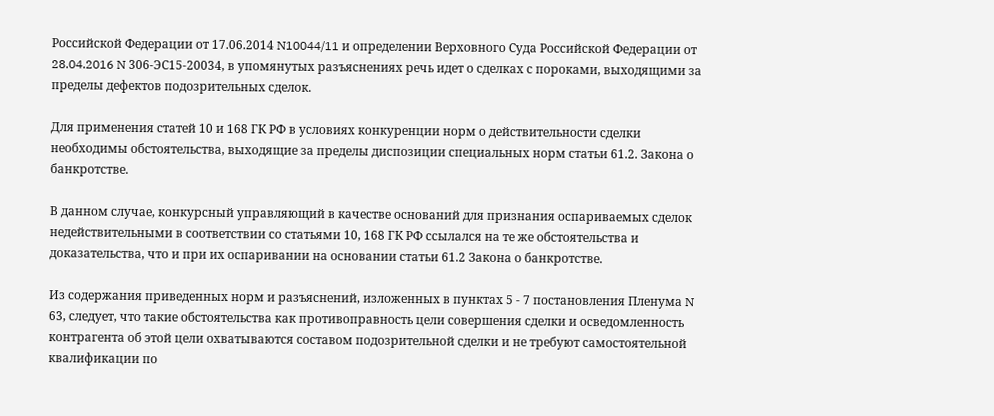Российской Федерации от 17.06.2014 N10044/11 и определении Верховного Суда Российской Федерации от 28.04.2016 N 306-ЭС15-20034, в упомянутых разъяснениях речь идет о сделках с пороками, выходящими за пределы дефектов подозрительных сделок.

Для применения статей 10 и 168 ГК РФ в условиях конкуренции норм о действительности сделки необходимы обстоятельства, выходящие за пределы диспозиции специальных норм статьи 61.2. Закона о банкротстве.

В данном случае, конкурсный управляющий в качестве оснований для признания оспариваемых сделок недействительными в соответствии со статьями 10, 168 ГК РФ ссылался на те же обстоятельства и доказательства, что и при их оспаривании на основании статьи 61.2 Закона о банкротстве.

Из содержания приведенных норм и разъяснений, изложенных в пунктах 5 - 7 постановления Пленума N 63, следует, что такие обстоятельства как противоправность цели совершения сделки и осведомленность контрагента об этой цели охватываются составом подозрительной сделки и не требуют самостоятельной квалификации по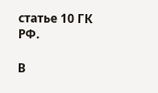статье 10 ГК РФ.

В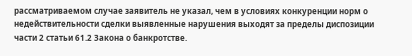рассматриваемом случае заявитель не указал, чем в условиях конкуренции норм о недействительности сделки выявленные нарушения выходят за пределы диспозиции части 2 статьи 61.2 Закона о банкротстве.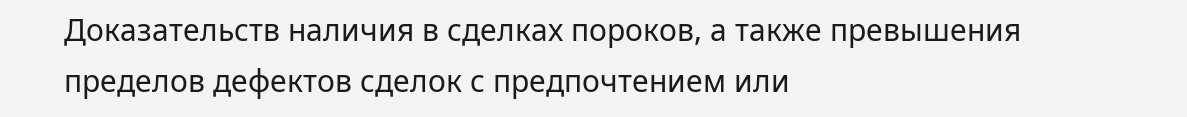Доказательств наличия в сделках пороков, а также превышения пределов дефектов сделок с предпочтением или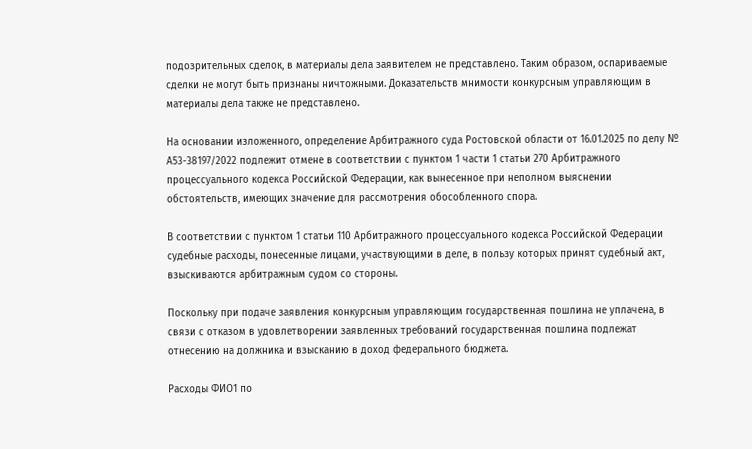подозрительных сделок, в материалы дела заявителем не представлено. Таким образом, оспариваемые сделки не могут быть признаны ничтожными. Доказательств мнимости конкурсным управляющим в материалы дела также не представлено.

На основании изложенного, определение Арбитражного суда Ростовской области от 16.01.2025 по делу № А53-38197/2022 подлежит отмене в соответствии с пунктом 1 части 1 статьи 270 Арбитражного процессуального кодекса Российской Федерации, как вынесенное при неполном выяснении обстоятельств, имеющих значение для рассмотрения обособленного спора.

В соответствии с пунктом 1 статьи 110 Арбитражного процессуального кодекса Российской Федерации судебные расходы, понесенные лицами, участвующими в деле, в пользу которых принят судебный акт, взыскиваются арбитражным судом со стороны.

Поскольку при подаче заявления конкурсным управляющим государственная пошлина не уплачена, в связи с отказом в удовлетворении заявленных требований государственная пошлина подлежат отнесению на должника и взысканию в доход федерального бюджета.

Расходы ФИО1 по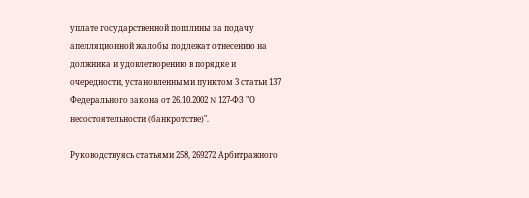уплате государственной пошлины за подачу апелляционной жалобы подлежат отнесению на должника и удовлетворению в порядке и очередности, установленными пунктом 3 статьи 137 Федерального закона от 26.10.2002 N 127-ФЗ "О несостоятельности (банкротстве)".

Руководствуясь статьями 258, 269272 Арбитражного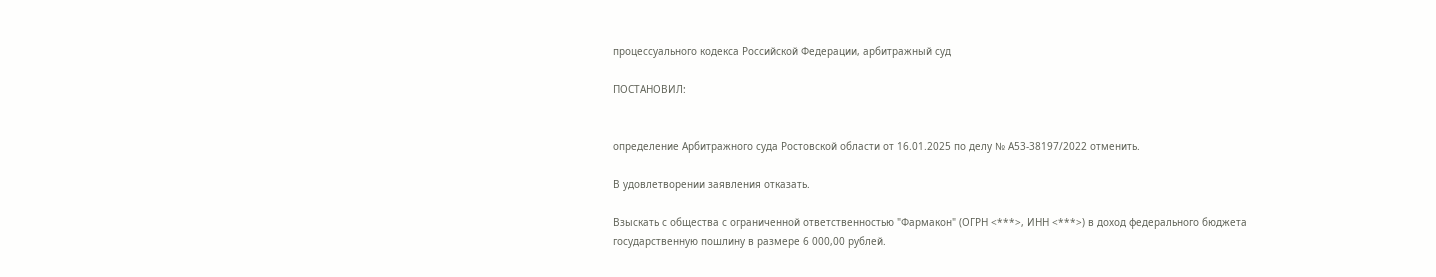процессуального кодекса Российской Федерации, арбитражный суд

ПОСТАНОВИЛ:


определение Арбитражного суда Ростовской области от 16.01.2025 по делу № А53-38197/2022 отменить.

В удовлетворении заявления отказать.

Взыскать с общества с ограниченной ответственностью "Фармакон" (ОГРН <***>, ИНН <***>) в доход федерального бюджета государственную пошлину в размере 6 000,00 рублей.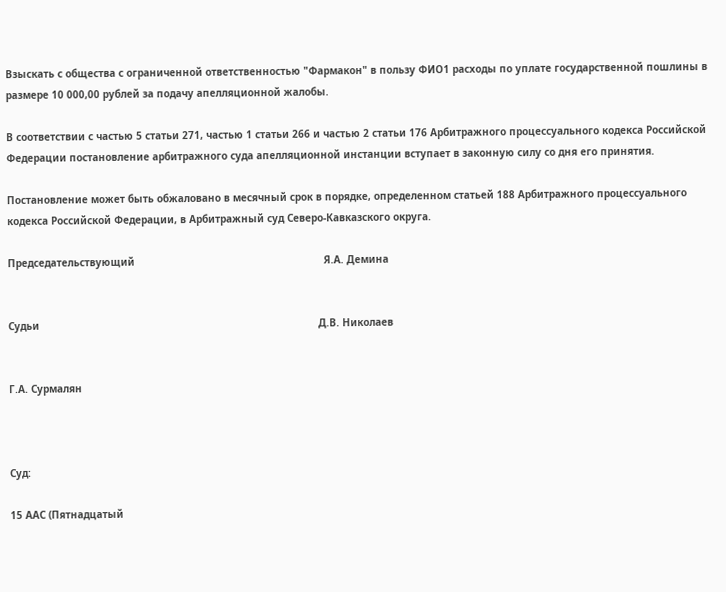Взыскать с общества с ограниченной ответственностью "Фармакон" в пользу ФИО1 расходы по уплате государственной пошлины в размере 10 000,00 рублей за подачу апелляционной жалобы.

В соответствии с частью 5 статьи 271, частью 1 статьи 266 и частью 2 статьи 176 Арбитражного процессуального кодекса Российской Федерации постановление арбитражного суда апелляционной инстанции вступает в законную силу со дня его принятия.

Постановление может быть обжаловано в месячный срок в порядке, определенном статьей 188 Арбитражного процессуального кодекса Российской Федерации, в Арбитражный суд Северо-Кавказского округа.

Председательствующий                                                               Я.А. Демина


Судьи                                                                                             Д.В. Николаев


Г.А. Сурмалян



Суд:

15 ААС (Пятнадцатый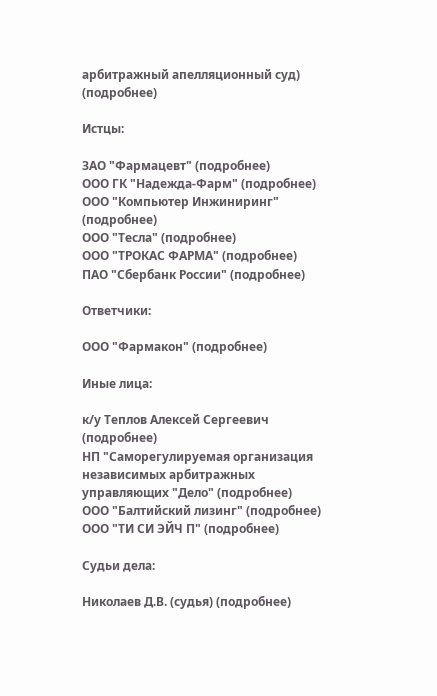арбитражный апелляционный суд) (подробнее)

Истцы:

ЗАО "Фармацевт" (подробнее)
ООО ГК "Надежда-Фарм" (подробнее)
ООО "Компьютер Инжиниринг" (подробнее)
ООО "Тесла" (подробнее)
ООО "ТРОКАС ФАРМА" (подробнее)
ПАО "Сбербанк России" (подробнее)

Ответчики:

ООО "Фармакон" (подробнее)

Иные лица:

к/у Теплов Алексей Сергеевич (подробнее)
НП "Саморегулируемая организация независимых арбитражных управляющих "Дело" (подробнее)
ООО "Балтийский лизинг" (подробнее)
ООО "ТИ СИ ЭЙЧ П" (подробнее)

Судьи дела:

Николаев Д.В. (судья) (подробнее)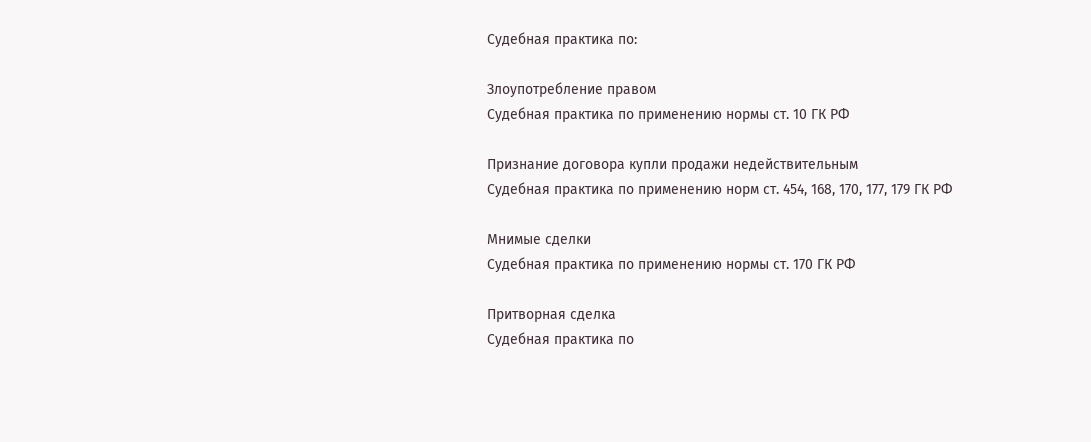Судебная практика по:

Злоупотребление правом
Судебная практика по применению нормы ст. 10 ГК РФ

Признание договора купли продажи недействительным
Судебная практика по применению норм ст. 454, 168, 170, 177, 179 ГК РФ

Мнимые сделки
Судебная практика по применению нормы ст. 170 ГК РФ

Притворная сделка
Судебная практика по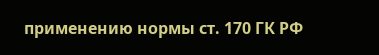применению нормы ст. 170 ГК РФ